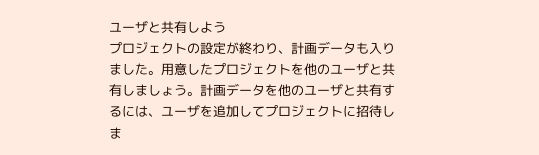ユーザと共有しよう
プロジェクトの設定が終わり、計画データも入りました。用意したプロジェクトを他のユーザと共有しましょう。計画データを他のユーザと共有するには、ユーザを追加してプロジェクトに招待しま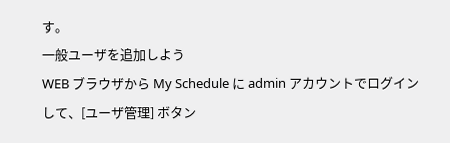す。
一般ユーザを追加しよう
WEB ブラウザから My Schedule に admin アカウントでログインして、[ユーザ管理] ボタン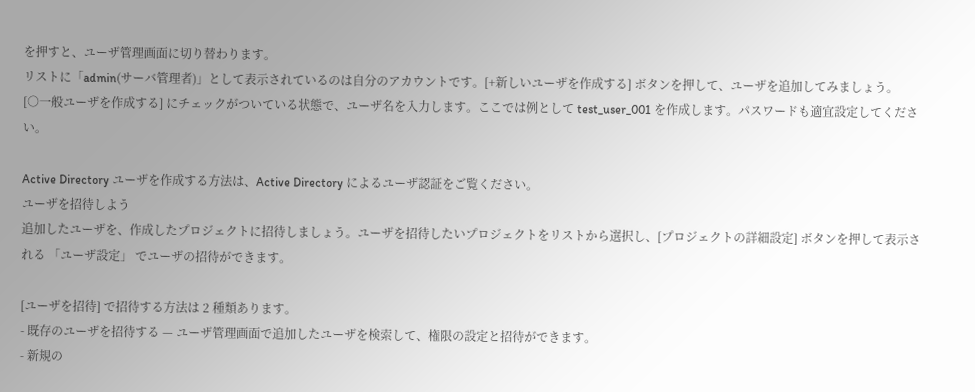を押すと、ユーザ管理画面に切り替わります。
リストに「admin(サーバ管理者)」として表示されているのは自分のアカウントです。[+新しいユーザを作成する] ボタンを押して、ユーザを追加してみましょう。
[○一般ユーザを作成する] にチェックがついている状態で、ユーザ名を入力します。ここでは例として test_user_001 を作成します。パスワードも適宜設定してください。

Active Directory ユーザを作成する方法は、Active Directory によるユーザ認証をご覧ください。
ユーザを招待しよう
追加したユーザを、作成したプロジェクトに招待しましょう。ユーザを招待したいプロジェクトをリストから選択し、[プロジェクトの詳細設定] ボタンを押して表示される 「ユーザ設定」 でユーザの招待ができます。

[ユーザを招待] で招待する方法は 2 種類あります。
- 既存のユーザを招待する — ユーザ管理画面で追加したユーザを検索して、権限の設定と招待ができます。
- 新規の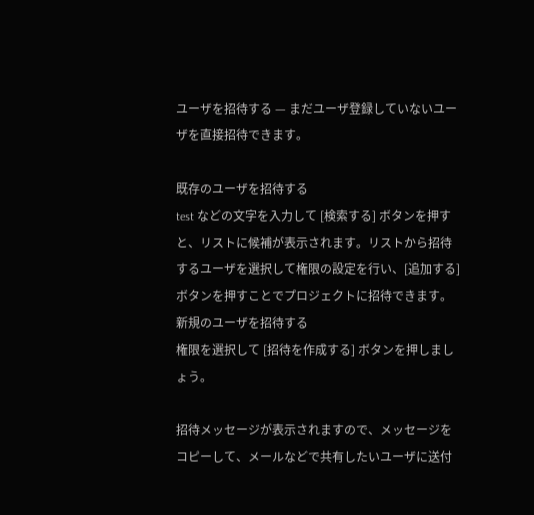ユーザを招待する — まだユーザ登録していないユーザを直接招待できます。

既存のユーザを招待する
test などの文字を入力して [検索する] ボタンを押すと、リストに候補が表示されます。リストから招待するユーザを選択して権限の設定を行い、[追加する] ボタンを押すことでプロジェクトに招待できます。
新規のユーザを招待する
権限を選択して [招待を作成する] ボタンを押しましょう。

招待メッセージが表示されますので、メッセージをコピーして、メールなどで共有したいユーザに送付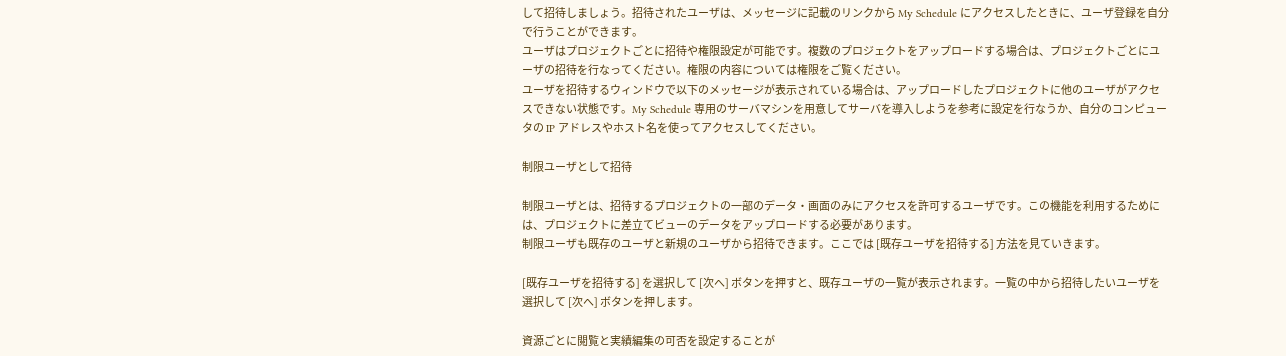して招待しましょう。招待されたユーザは、メッセージに記載のリンクから My Schedule にアクセスしたときに、ユーザ登録を自分で行うことができます。
ユーザはプロジェクトごとに招待や権限設定が可能です。複数のプロジェクトをアップロードする場合は、プロジェクトごとにユーザの招待を行なってください。権限の内容については権限をご覧ください。
ユーザを招待するウィンドウで以下のメッセージが表示されている場合は、アップロードしたプロジェクトに他のユーザがアクセスできない状態です。My Schedule 専用のサーバマシンを用意してサーバを導入しようを参考に設定を行なうか、自分のコンピュータの IP アドレスやホスト名を使ってアクセスしてください。

制限ユーザとして招待

制限ユーザとは、招待するプロジェクトの一部のデータ・画面のみにアクセスを許可するユーザです。この機能を利用するためには、プロジェクトに差立てビューのデータをアップロードする必要があります。
制限ユーザも既存のユーザと新規のユーザから招待できます。ここでは [既存ユーザを招待する] 方法を見ていきます。

[既存ユーザを招待する] を選択して [次へ] ボタンを押すと、既存ユーザの一覧が表示されます。一覧の中から招待したいユーザを選択して [次へ] ボタンを押します。

資源ごとに閲覧と実績編集の可否を設定することが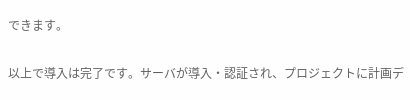できます。

以上で導入は完了です。サーバが導入・認証され、プロジェクトに計画デ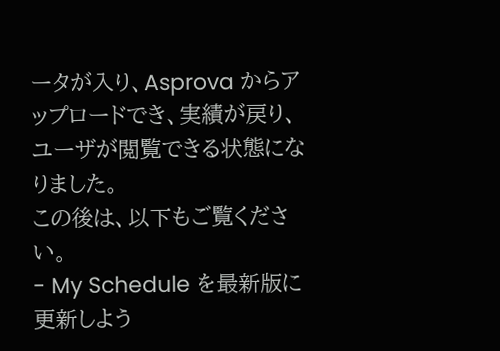ータが入り、Asprova からアップロードでき、実績が戻り、ユーザが閲覧できる状態になりました。
この後は、以下もご覧ください。
- My Schedule を最新版に更新しよう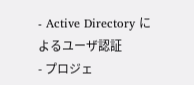- Active Directory によるユーザ認証
- プロジェ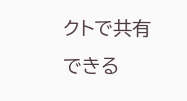クトで共有できる